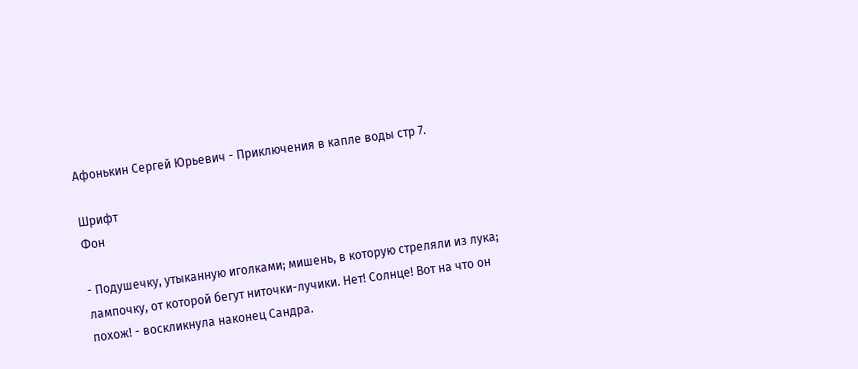Афонькин Сергей Юрьевич - Приключения в капле воды стр 7.

Шрифт
Фон

- Подушечку, утыканную иголками; мишень, в которую стреляли из лука; лампочку, от которой бегут ниточки-лучики. Нет! Солнце! Вот на что он похож! - воскликнула наконец Сандра.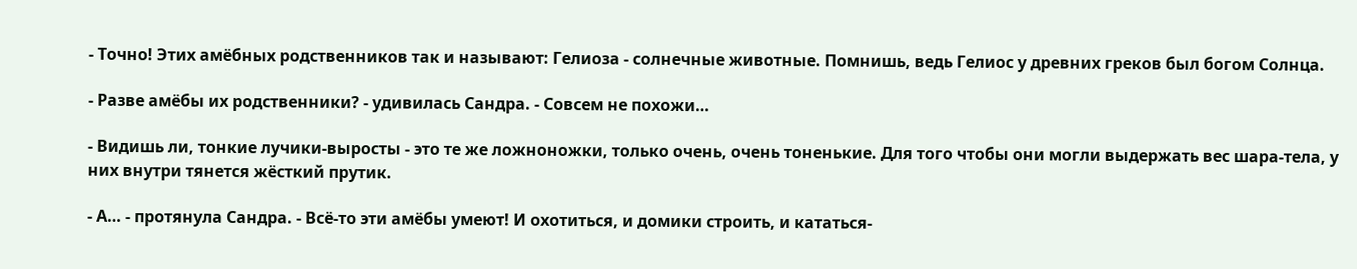- Точно! Этих амёбных родственников так и называют: Гелиоза - солнечные животные. Помнишь, ведь Гелиос у древних греков был богом Солнца.

- Разве амёбы их родственники? - удивилась Сандра. - Совсем не похожи…

- Видишь ли, тонкие лучики-выросты - это те же ложноножки, только очень, очень тоненькие. Для того чтобы они могли выдержать вес шара-тела, у них внутри тянется жёсткий прутик.

- А… - протянула Сандра. - Всё-то эти амёбы умеют! И охотиться, и домики строить, и кататься-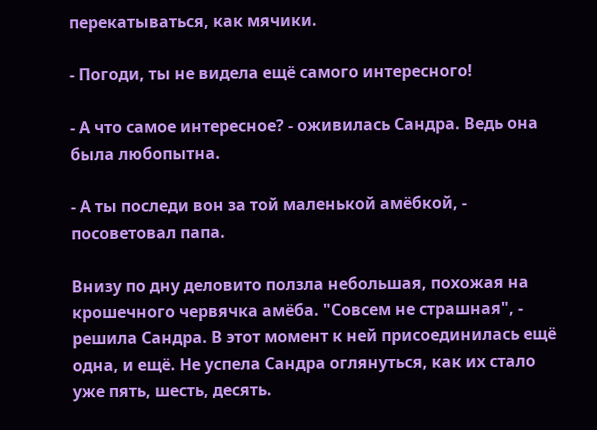перекатываться, как мячики.

- Погоди, ты не видела ещё самого интересного!

- А что самое интересное? - оживилась Сандра. Ведь она была любопытна.

- А ты последи вон за той маленькой амёбкой, - посоветовал папа.

Внизу по дну деловито ползла небольшая, похожая на крошечного червячка амёба. "Совсем не страшная", - решила Сандра. В этот момент к ней присоединилась ещё одна, и ещё. Не успела Сандра оглянуться, как их стало уже пять, шесть, десять.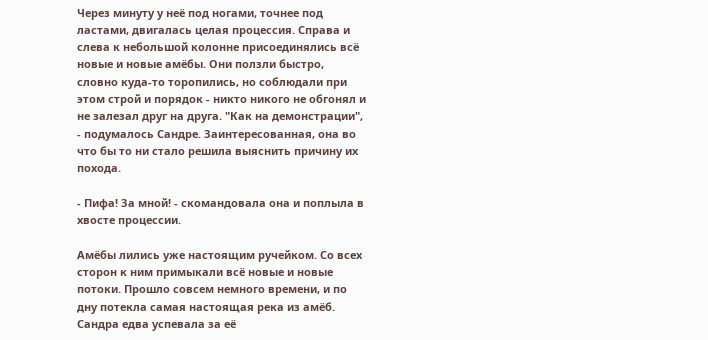Через минуту у неё под ногами, точнее под ластами, двигалась целая процессия. Справа и слева к небольшой колонне присоединялись всё новые и новые амёбы. Они ползли быстро, словно куда-то торопились, но соблюдали при этом строй и порядок - никто никого не обгонял и не залезал друг на друга. "Как на демонстрации", - подумалось Сандре. Заинтересованная, она во что бы то ни стало решила выяснить причину их похода.

- Пифа! За мной! - скомандовала она и поплыла в хвосте процессии.

Амёбы лились уже настоящим ручейком. Со всех сторон к ним примыкали всё новые и новые потоки. Прошло совсем немного времени, и по дну потекла самая настоящая река из амёб. Сандра едва успевала за её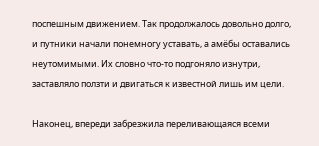поспешным движением. Так продолжалось довольно долго, и путники начали понемногу уставать, а амёбы оставались неутомимыми. Их словно что-то подгоняло изнутри, заставляло ползти и двигаться к известной лишь им цели.

Наконец, впереди забрезжила переливающаяся всеми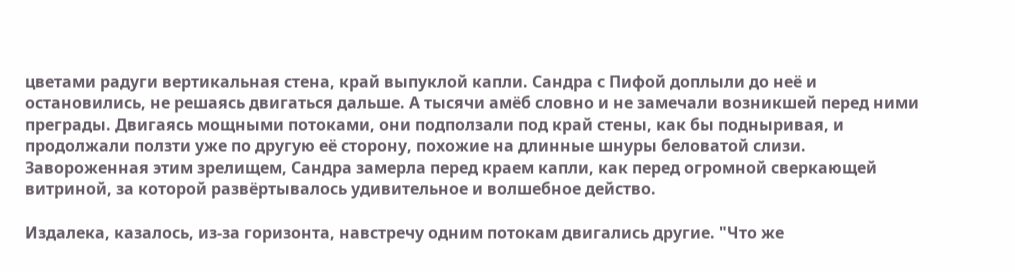цветами радуги вертикальная стена, край выпуклой капли. Сандра с Пифой доплыли до неё и остановились, не решаясь двигаться дальше. А тысячи амёб словно и не замечали возникшей перед ними преграды. Двигаясь мощными потоками, они подползали под край стены, как бы подныривая, и продолжали ползти уже по другую её сторону, похожие на длинные шнуры беловатой слизи. Завороженная этим зрелищем, Сандра замерла перед краем капли, как перед огромной сверкающей витриной, за которой развёртывалось удивительное и волшебное действо.

Издалека, казалось, из-за горизонта, навстречу одним потокам двигались другие. "Что же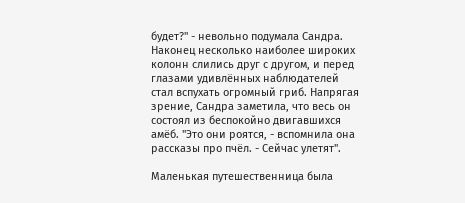будет?" - невольно подумала Сандра. Наконец несколько наиболее широких колонн слились друг с другом, и перед глазами удивлённых наблюдателей стал вспухать огромный гриб. Напрягая зрение, Сандра заметила, что весь он состоял из беспокойно двигавшихся амёб. "Это они роятся, - вспомнила она рассказы про пчёл. - Сейчас улетят".

Маленькая путешественница была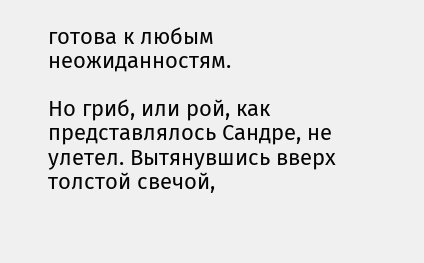готова к любым неожиданностям.

Но гриб, или рой, как представлялось Сандре, не улетел. Вытянувшись вверх толстой свечой,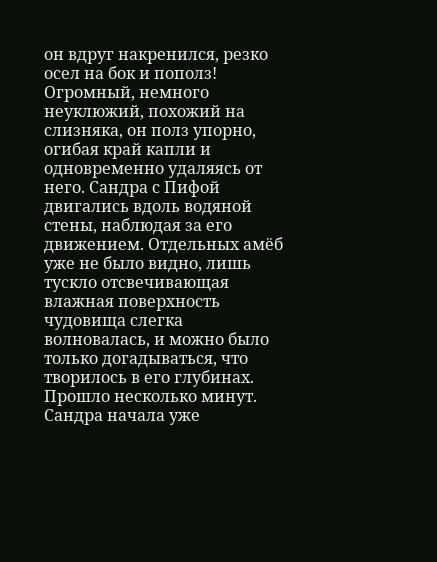он вдруг накренился, резко осел на бок и пополз! Огромный, немного неуклюжий, похожий на слизняка, он полз упорно, огибая край капли и одновременно удаляясь от него. Сандра с Пифой двигались вдоль водяной стены, наблюдая за его движением. Отдельных амёб уже не было видно, лишь тускло отсвечивающая влажная поверхность чудовища слегка волновалась, и можно было только догадываться, что творилось в его глубинах. Прошло несколько минут. Сандра начала уже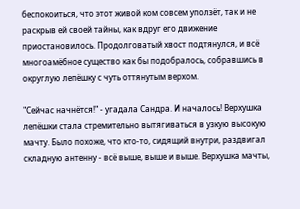беспокоиться, что этот живой ком совсем уползёт, так и не раскрыв ей своей тайны, как вдруг его движение приостановилось. Продолговатый хвост подтянулся, и всё многоамёбное существо как бы подобралось, собравшись в округлую лепёшку с чуть оттянутым верхом.

"Сейчас начнётся!" - угадала Сандра. И началось! Верхушка лепёшки стала стремительно вытягиваться в узкую высокую мачту. Было похоже, что кто-то, сидящий внутри, раздвигал складную антенну - всё выше, выше и выше. Верхушка мачты,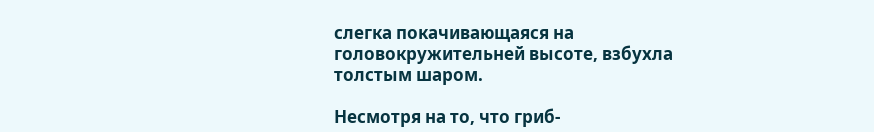слегка покачивающаяся на головокружительней высоте, взбухла толстым шаром.

Несмотря на то, что гриб-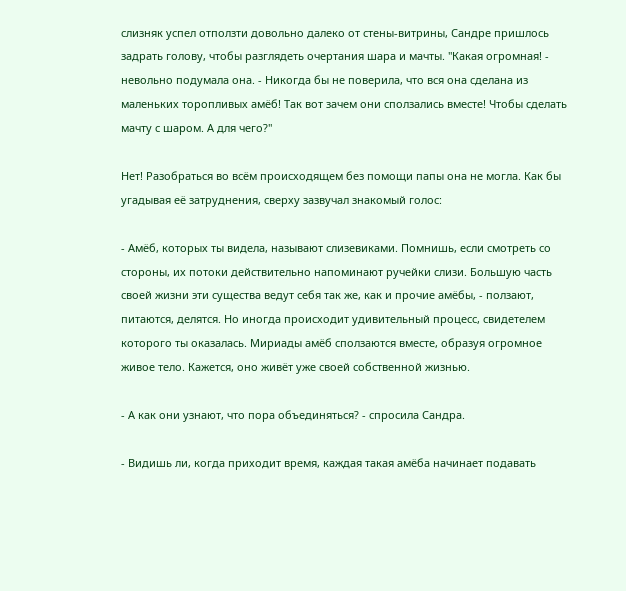слизняк успел отползти довольно далеко от стены-витрины, Сандре пришлось задрать голову, чтобы разглядеть очертания шара и мачты. "Какая огромная! - невольно подумала она. - Никогда бы не поверила, что вся она сделана из маленьких торопливых амёб! Так вот зачем они сползались вместе! Чтобы сделать мачту с шаром. А для чего?"

Нет! Разобраться во всём происходящем без помощи папы она не могла. Как бы угадывая её затруднения, сверху зазвучал знакомый голос:

- Амёб, которых ты видела, называют слизевиками. Помнишь, если смотреть со стороны, их потоки действительно напоминают ручейки слизи. Большую часть своей жизни эти существа ведут себя так же, как и прочие амёбы, - ползают, питаются, делятся. Но иногда происходит удивительный процесс, свидетелем которого ты оказалась. Мириады амёб сползаются вместе, образуя огромное живое тело. Кажется, оно живёт уже своей собственной жизнью.

- А как они узнают, что пора объединяться? - спросила Сандра.

- Видишь ли, когда приходит время, каждая такая амёба начинает подавать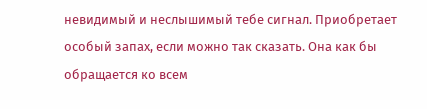невидимый и неслышимый тебе сигнал. Приобретает особый запах, если можно так сказать. Она как бы обращается ко всем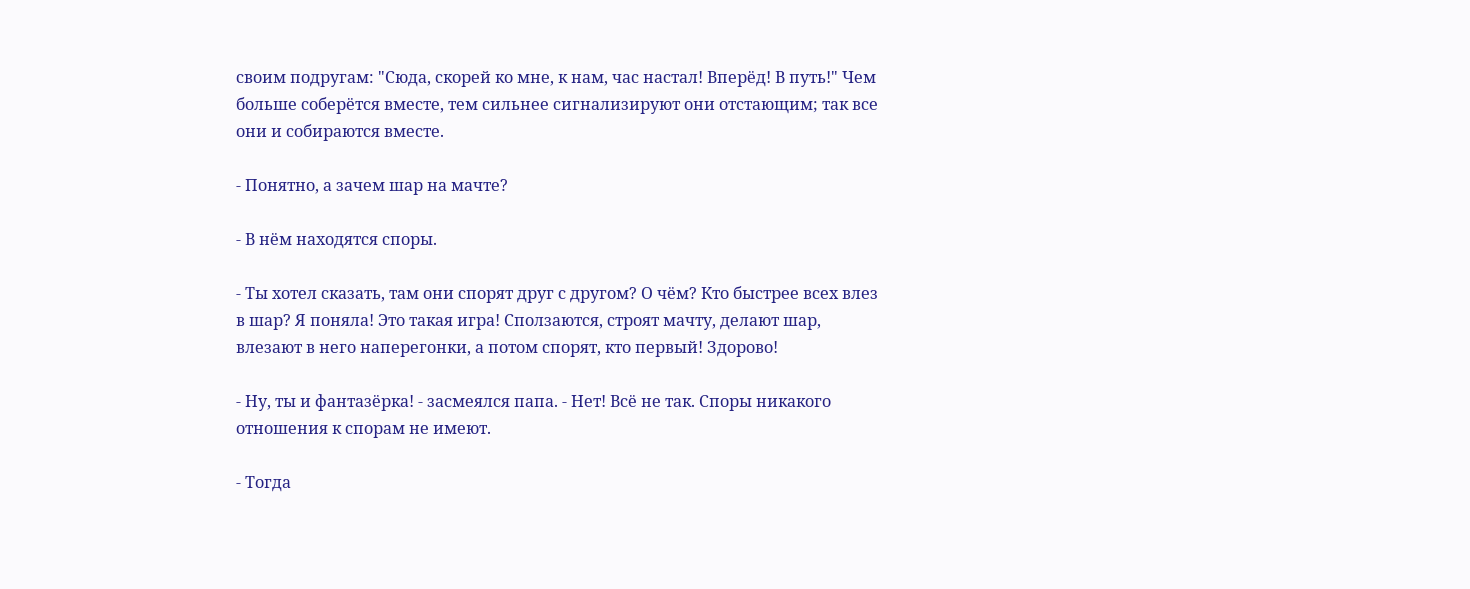своим подругам: "Сюда, скорей ко мне, к нам, час настал! Вперёд! В путь!" Чем больше соберётся вместе, тем сильнее сигнализируют они отстающим; так все они и собираются вместе.

- Понятно, а зачем шар на мачте?

- В нём находятся споры.

- Ты хотел сказать, там они спорят друг с другом? О чём? Кто быстрее всех влез в шар? Я поняла! Это такая игра! Сползаются, строят мачту, делают шар, влезают в него наперегонки, а потом спорят, кто первый! Здорово!

- Ну, ты и фантазёрка! - засмеялся папа. - Нет! Всё не так. Споры никакого отношения к спорам не имеют.

- Тогда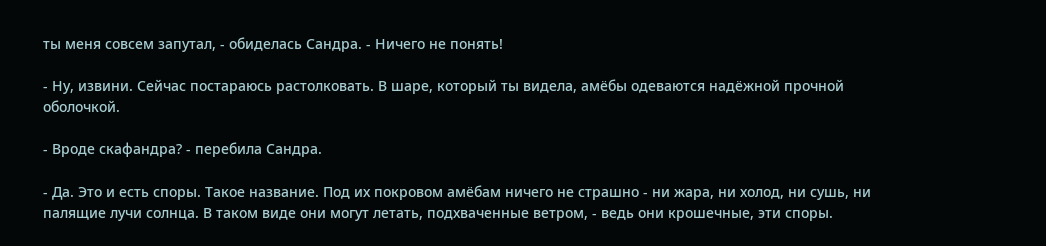ты меня совсем запутал, - обиделась Сандра. - Ничего не понять!

- Ну, извини. Сейчас постараюсь растолковать. В шаре, который ты видела, амёбы одеваются надёжной прочной оболочкой.

- Вроде скафандра? - перебила Сандра.

- Да. Это и есть споры. Такое название. Под их покровом амёбам ничего не страшно - ни жара, ни холод, ни сушь, ни палящие лучи солнца. В таком виде они могут летать, подхваченные ветром, - ведь они крошечные, эти споры.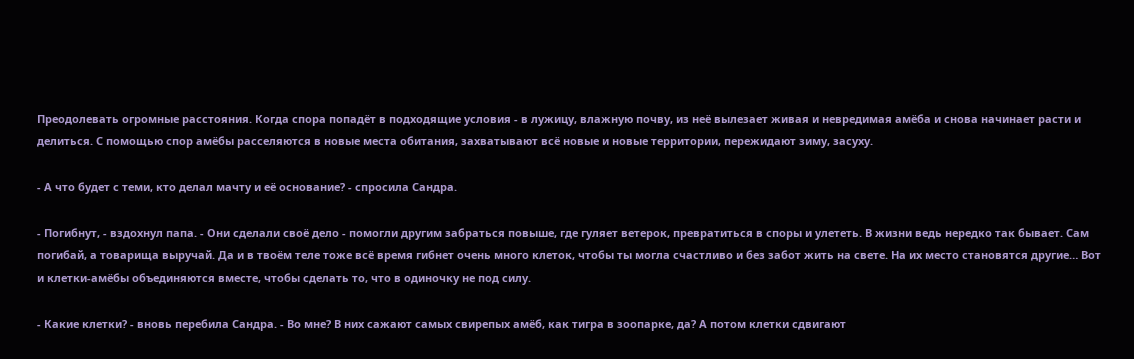Преодолевать огромные расстояния. Когда спора попадёт в подходящие условия - в лужицу, влажную почву, из неё вылезает живая и невредимая амёба и снова начинает расти и делиться. С помощью спор амёбы расселяются в новые места обитания, захватывают всё новые и новые территории, пережидают зиму, засуху.

- А что будет с теми, кто делал мачту и её основание? - спросила Сандра.

- Погибнут, - вздохнул папа. - Они сделали своё дело - помогли другим забраться повыше, где гуляет ветерок, превратиться в споры и улететь. В жизни ведь нередко так бывает. Сам погибай, а товарища выручай. Да и в твоём теле тоже всё время гибнет очень много клеток, чтобы ты могла счастливо и без забот жить на свете. На их место становятся другие… Вот и клетки-амёбы объединяются вместе, чтобы сделать то, что в одиночку не под силу.

- Какие клетки? - вновь перебила Сандра. - Во мне? В них сажают самых свирепых амёб, как тигра в зоопарке, да? А потом клетки сдвигают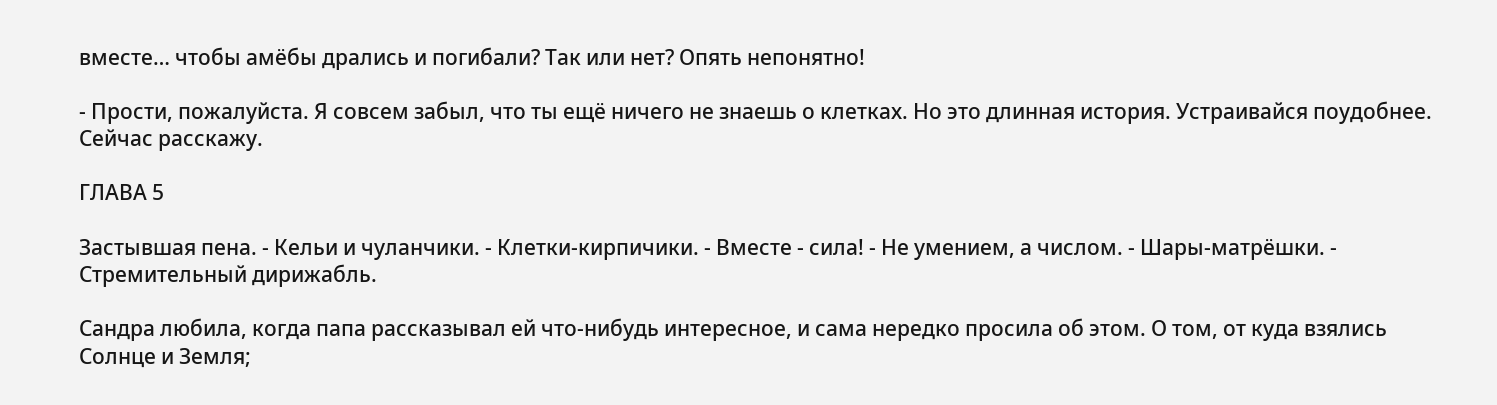вместе… чтобы амёбы дрались и погибали? Так или нет? Опять непонятно!

- Прости, пожалуйста. Я совсем забыл, что ты ещё ничего не знаешь о клетках. Но это длинная история. Устраивайся поудобнее. Сейчас расскажу.

ГЛАВА 5

Застывшая пена. - Кельи и чуланчики. - Клетки-кирпичики. - Вместе - сила! - Не умением, а числом. - Шары-матрёшки. - Стремительный дирижабль.

Сандра любила, когда папа рассказывал ей что-нибудь интересное, и сама нередко просила об этом. О том, от куда взялись Солнце и Земля;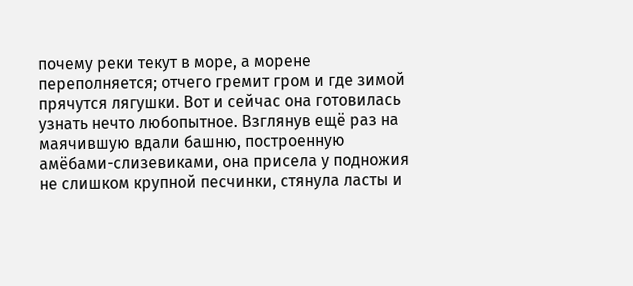почему реки текут в море, а морене переполняется; отчего гремит гром и где зимой прячутся лягушки. Вот и сейчас она готовилась узнать нечто любопытное. Взглянув ещё раз на маячившую вдали башню, построенную амёбами-слизевиками, она присела у подножия не слишком крупной песчинки, стянула ласты и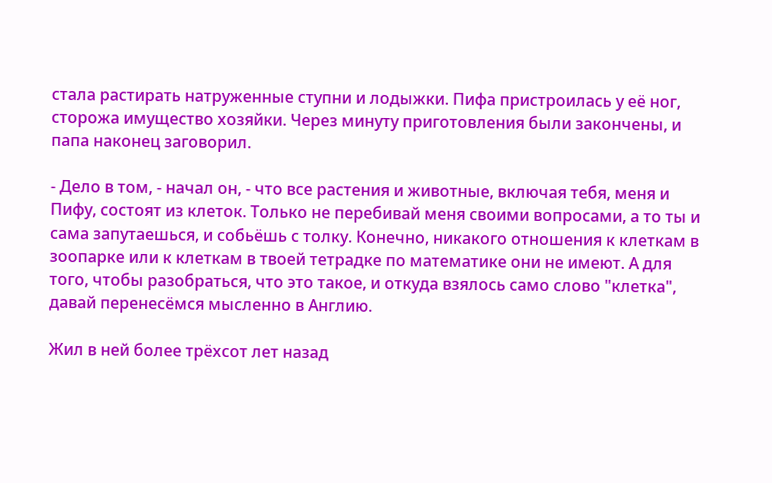стала растирать натруженные ступни и лодыжки. Пифа пристроилась у её ног, сторожа имущество хозяйки. Через минуту приготовления были закончены, и папа наконец заговорил.

- Дело в том, - начал он, - что все растения и животные, включая тебя, меня и Пифу, состоят из клеток. Только не перебивай меня своими вопросами, а то ты и сама запутаешься, и собьёшь с толку. Конечно, никакого отношения к клеткам в зоопарке или к клеткам в твоей тетрадке по математике они не имеют. А для того, чтобы разобраться, что это такое, и откуда взялось само слово "клетка", давай перенесёмся мысленно в Англию.

Жил в ней более трёхсот лет назад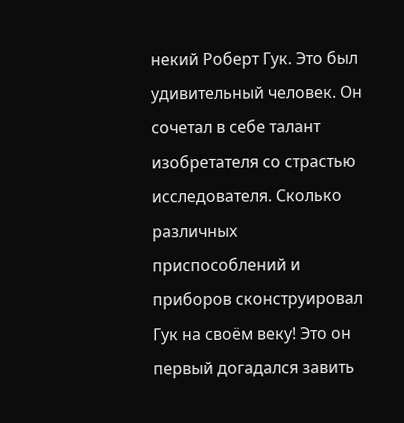некий Роберт Гук. Это был удивительный человек. Он сочетал в себе талант изобретателя со страстью исследователя. Сколько различных приспособлений и приборов сконструировал Гук на своём веку! Это он первый догадался завить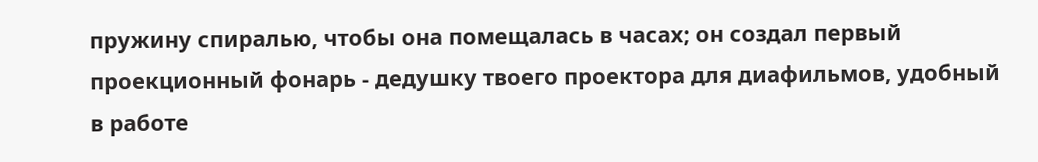пружину спиралью, чтобы она помещалась в часах; он создал первый проекционный фонарь - дедушку твоего проектора для диафильмов, удобный в работе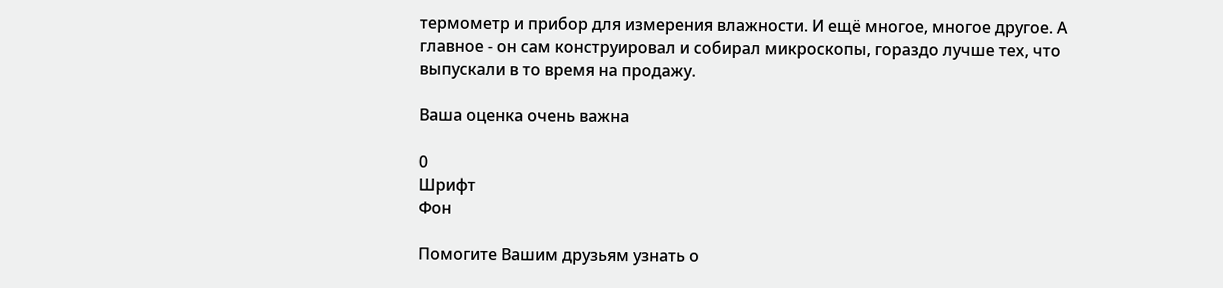термометр и прибор для измерения влажности. И ещё многое, многое другое. А главное - он сам конструировал и собирал микроскопы, гораздо лучше тех, что выпускали в то время на продажу.

Ваша оценка очень важна

0
Шрифт
Фон

Помогите Вашим друзьям узнать о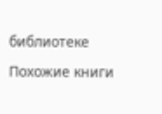библиотеке

Похожие книги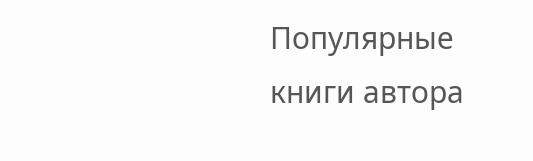Популярные книги автора